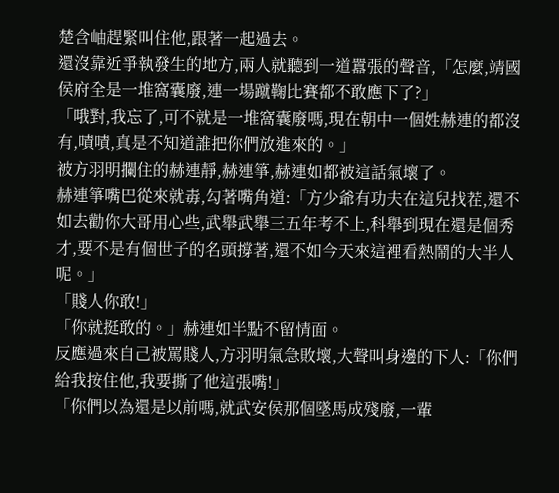楚含岫趕緊叫住他,跟著一起過去。
還沒靠近爭執發生的地方,兩人就聽到一道囂張的聲音,「怎麼,靖國侯府全是一堆窩囊廢,連一場蹴鞠比賽都不敢應下了?」
「哦對,我忘了,可不就是一堆窩囊廢嗎,現在朝中一個姓赫連的都沒有,嘖嘖,真是不知道誰把你們放進來的。」
被方羽明攔住的赫連靜,赫連箏,赫連如都被這話氣壞了。
赫連箏嘴巴從來就毒,勾著嘴角道:「方少爺有功夫在這兒找茬,還不如去勸你大哥用心些,武舉武舉三五年考不上,科舉到現在還是個秀才,要不是有個世子的名頭撐著,還不如今天來這裡看熱鬧的大半人呢。」
「賤人你敢!」
「你就挺敢的。」赫連如半點不留情面。
反應過來自己被罵賤人,方羽明氣急敗壞,大聲叫身邊的下人:「你們給我按住他,我要撕了他這張嘴!」
「你們以為還是以前嗎,就武安侯那個墜馬成殘廢,一輩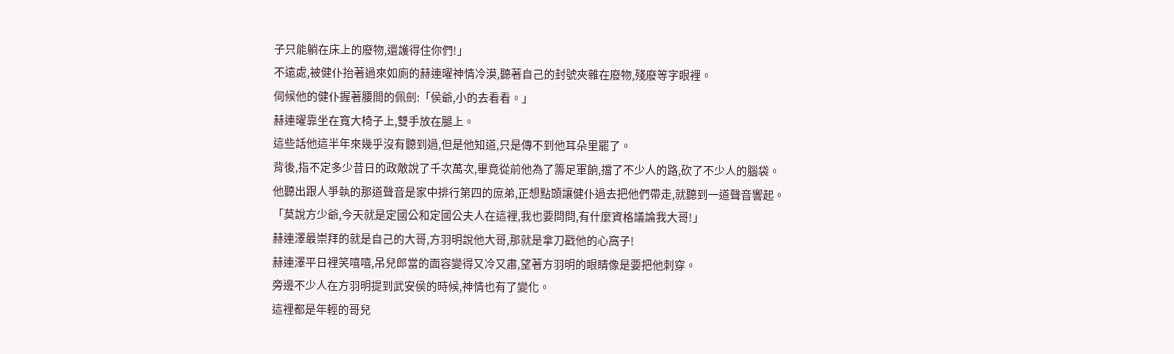子只能躺在床上的廢物,還護得住你們!」
不遠處,被健仆抬著過來如廁的赫連曜神情冷漠,聽著自己的封號夾雜在廢物,殘廢等字眼裡。
伺候他的健仆握著腰間的佩劍:「侯爺,小的去看看。」
赫連曜靠坐在寬大椅子上,雙手放在腿上。
這些話他這半年來幾乎沒有聽到過,但是他知道,只是傳不到他耳朵里罷了。
背後,指不定多少昔日的政敵說了千次萬次,畢竟從前他為了籌足軍餉,擋了不少人的路,砍了不少人的腦袋。
他聽出跟人爭執的那道聲音是家中排行第四的庶弟,正想點頭讓健仆過去把他們帶走,就聽到一道聲音響起。
「莫說方少爺,今天就是定國公和定國公夫人在這裡,我也要問問,有什麼資格議論我大哥!」
赫連澤最崇拜的就是自己的大哥,方羽明說他大哥,那就是拿刀戳他的心窩子!
赫連澤平日裡笑嘻嘻,吊兒郎當的面容變得又冷又肅,望著方羽明的眼睛像是要把他刺穿。
旁邊不少人在方羽明提到武安侯的時候,神情也有了變化。
這裡都是年輕的哥兒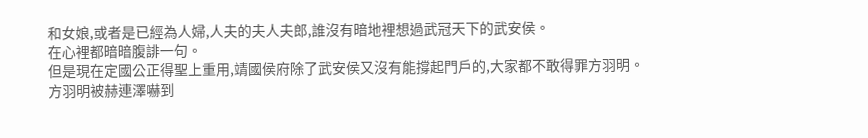和女娘,或者是已經為人婦,人夫的夫人夫郎,誰沒有暗地裡想過武冠天下的武安侯。
在心裡都暗暗腹誹一句。
但是現在定國公正得聖上重用,靖國侯府除了武安侯又沒有能撐起門戶的,大家都不敢得罪方羽明。
方羽明被赫連澤嚇到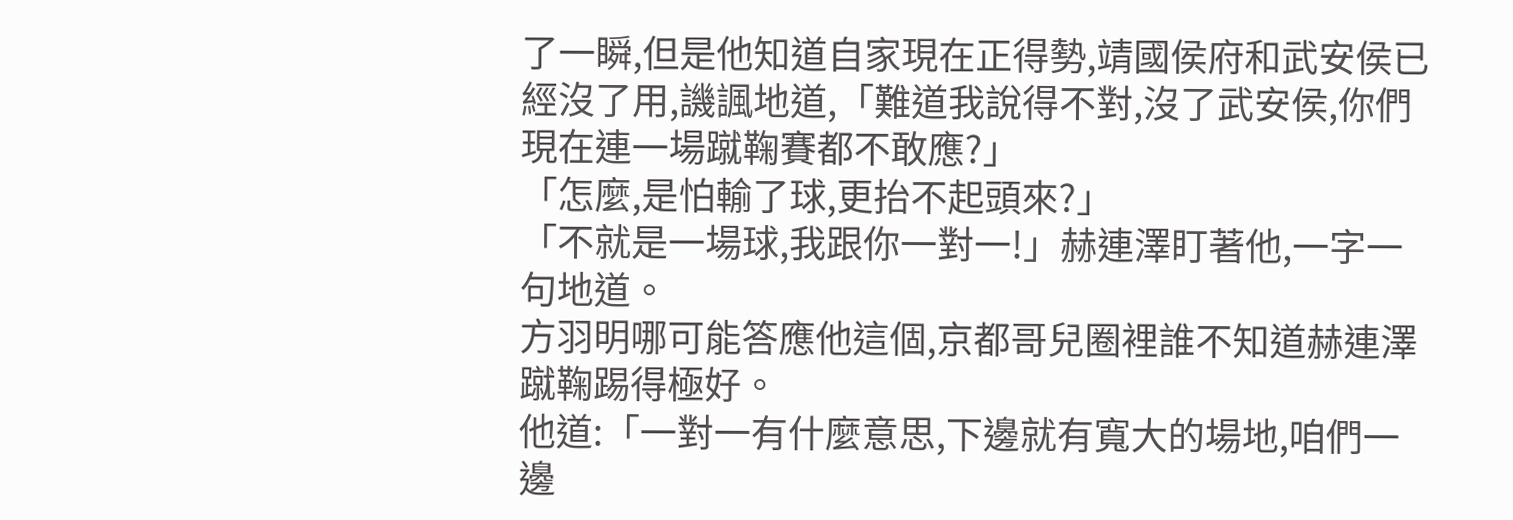了一瞬,但是他知道自家現在正得勢,靖國侯府和武安侯已經沒了用,譏諷地道,「難道我說得不對,沒了武安侯,你們現在連一場蹴鞠賽都不敢應?」
「怎麼,是怕輸了球,更抬不起頭來?」
「不就是一場球,我跟你一對一!」赫連澤盯著他,一字一句地道。
方羽明哪可能答應他這個,京都哥兒圈裡誰不知道赫連澤蹴鞠踢得極好。
他道:「一對一有什麼意思,下邊就有寬大的場地,咱們一邊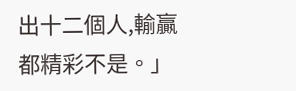出十二個人,輸贏都精彩不是。」